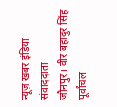न्यूज़ खबर इंडिया संवाददाता
जौनपुर। वीर बहादुर सिंह पूर्वांचल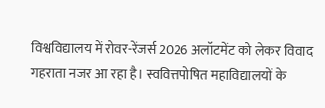विश्वविद्यालय में रोवर-रेंजर्स 2026 अलॉटमेंट को लेकर विवाद गहराता नजर आ रहा है। स्ववित्तपोषित महाविद्यालयों के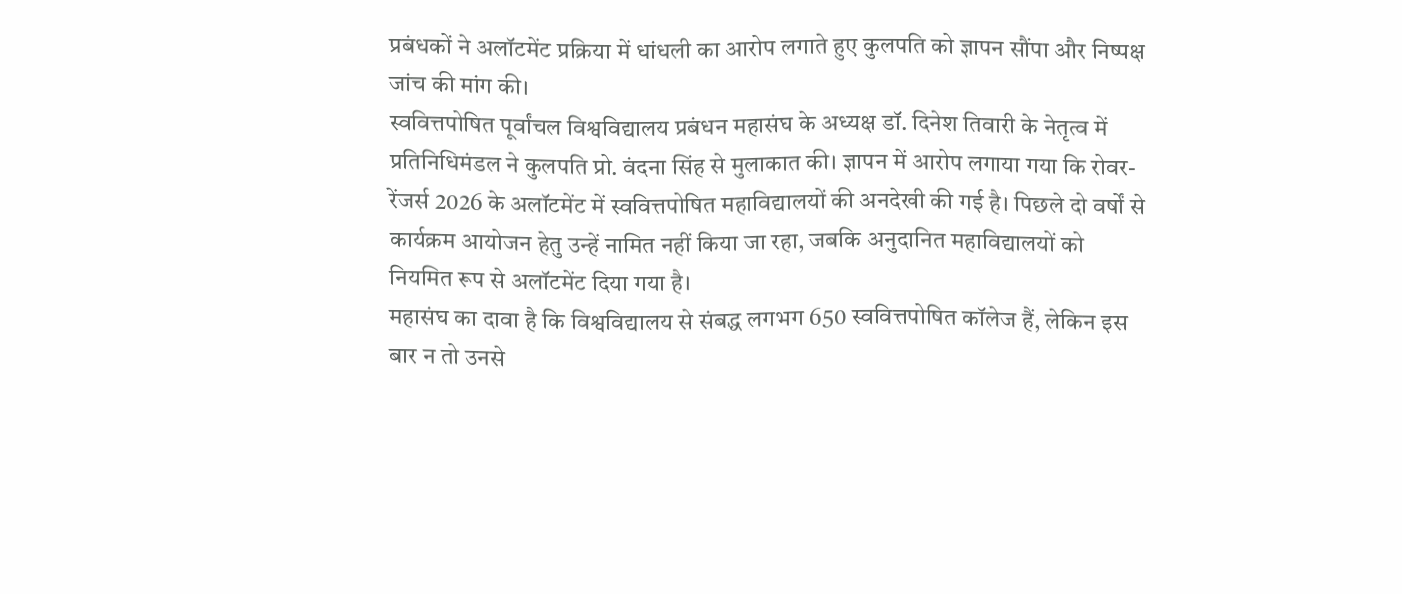प्रबंधकों ने अलॉटमेंट प्रक्रिया में धांधली का आरोप लगाते हुए कुलपति को ज्ञापन सौंपा और निष्पक्ष जांच की मांग की।
स्ववित्तपोषित पूर्वांचल विश्वविद्यालय प्रबंधन महासंघ के अध्यक्ष डॉ. दिनेश तिवारी के नेतृत्व में प्रतिनिधिमंडल ने कुलपति प्रो. वंदना सिंह से मुलाकात की। ज्ञापन में आरोप लगाया गया कि रोवर-रेंजर्स 2026 के अलॉटमेंट में स्ववित्तपोषित महाविद्यालयों की अनदेखी की गई है। पिछले दो वर्षों से कार्यक्रम आयोजन हेतु उन्हें नामित नहीं किया जा रहा, जबकि अनुदानित महाविद्यालयों को नियमित रूप से अलॉटमेंट दिया गया है।
महासंघ का दावा है कि विश्वविद्यालय से संबद्ध लगभग 650 स्ववित्तपोषित कॉलेज हैं, लेकिन इस बार न तो उनसे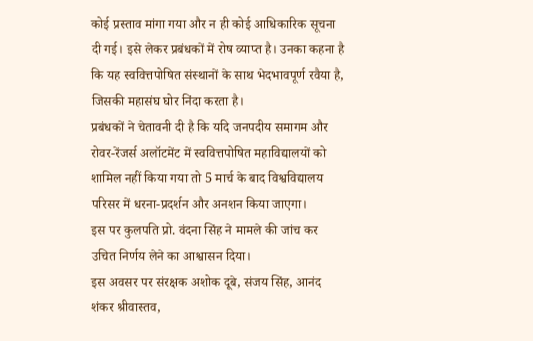कोई प्रस्ताव मांगा गया और न ही कोई आधिकारिक सूचना दी गई। इसे लेकर प्रबंधकों में रोष व्याप्त है। उनका कहना है कि यह स्ववित्तपोषित संस्थानों के साथ भेदभावपूर्ण रवैया है, जिसकी महासंघ घोर निंदा करता है।
प्रबंधकों ने चेतावनी दी है कि यदि जनपदीय समागम और रोवर-रेंजर्स अलॉटमेंट में स्ववित्तपोषित महाविद्यालयों को शामिल नहीं किया गया तो 5 मार्च के बाद विश्वविद्यालय परिसर में धरना-प्रदर्शन और अनशन किया जाएगा।
इस पर कुलपति प्रो. वंदना सिंह ने मामले की जांच कर उचित निर्णय लेने का आश्वासन दिया।
इस अवसर पर संरक्षक अशोक दूबे, संजय सिंह, आनंद शंकर श्रीवास्तव,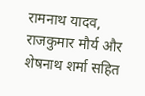रामनाथ यादव, राजकुमार मौर्य और शेषनाथ शर्मा सहित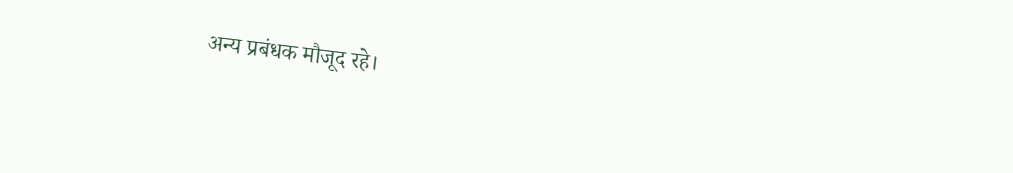अन्य प्रबंधक मौजूद रहे।